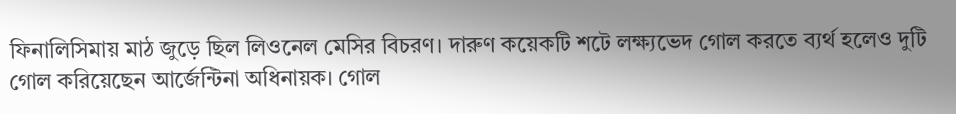ফিনালিসিমায় মাঠ জুড়ে ছিল লিওনেল মেসির বিচরণ। দারুণ কয়েকটি শটে লক্ষ্যভেদ গোল করতে ব্যর্থ হলেও দুটি গোল করিয়েছেন আর্জেন্টিনা অধিনায়ক। গোল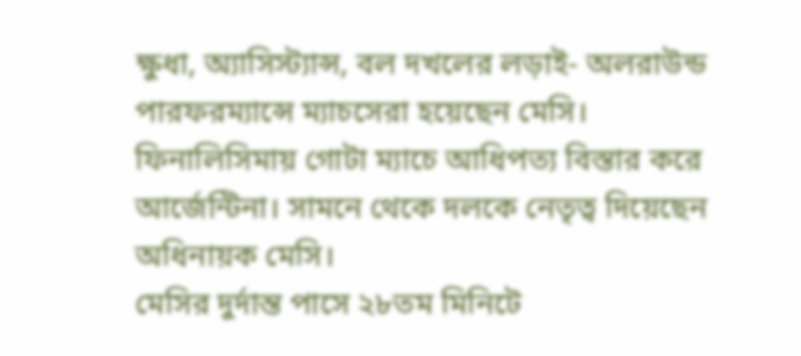ক্ষুধা, অ্যাসিস্ট্যান্স, বল দখলের লড়াই- অলরাউন্ড পারফরম্যান্সে ম্যাচসেরা হয়েছেন মেসি।
ফিনালিসিমায় গোটা ম্যাচে আধিপত্য বিস্তার করে আর্জেন্টিনা। সামনে থেকে দলকে নেতৃত্ব দিয়েছেন অধিনায়ক মেসি।
মেসির দুর্দান্ত পাসে ২৮তম মিনিটে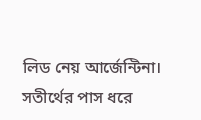লিড নেয় আর্জেন্টিনা। সতীর্থের পাস ধরে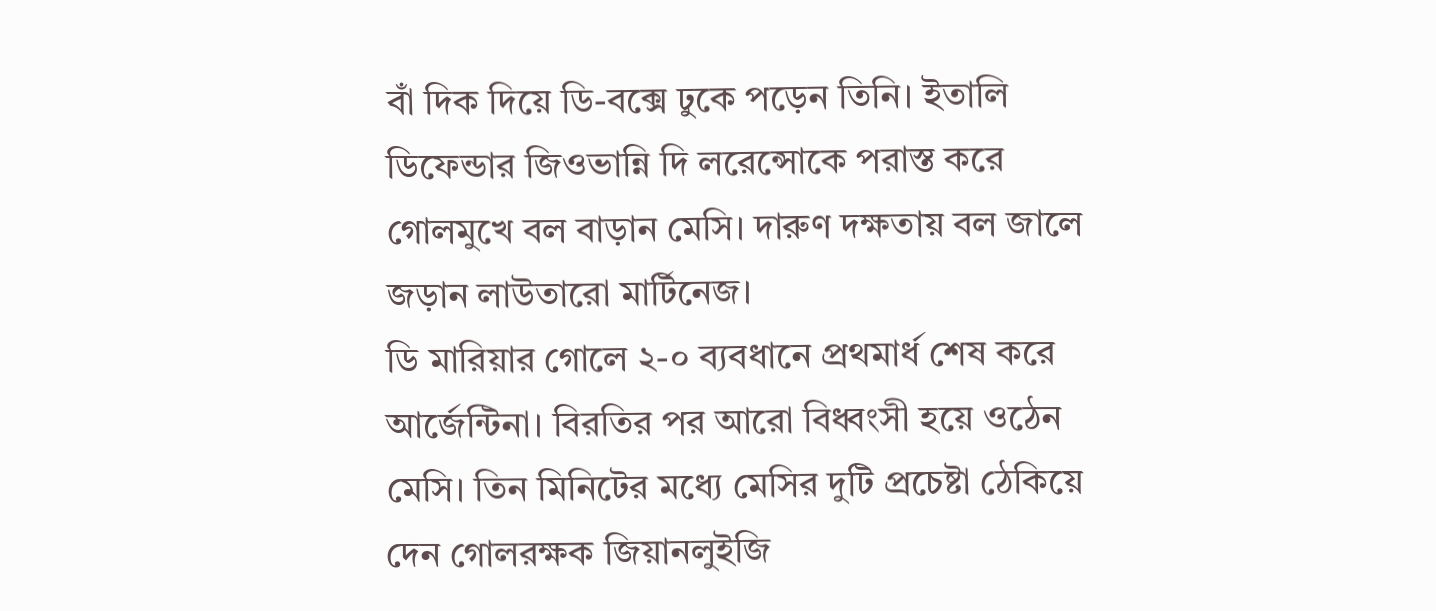বাঁ দিক দিয়ে ডি-বক্সে ঢুকে পড়েন তিনি। ইতালি ডিফেন্ডার জিওভান্নি দি লরেন্সোকে পরাস্ত করে গোলমুখে বল বাড়ান মেসি। দারুণ দক্ষতায় বল জালে জড়ান লাউতারো মার্টিনেজ।
ডি মারিয়ার গোলে ২-০ ব্যবধানে প্রথমার্ধ শেষ করে আর্জেন্টিনা। বিরতির পর আরো বিধ্বংসী হয়ে ওঠেন মেসি। তিন মিনিটের মধ্যে মেসির দুটি প্রচেষ্টা ঠেকিয়ে দেন গোলরক্ষক জিয়ানলুইজি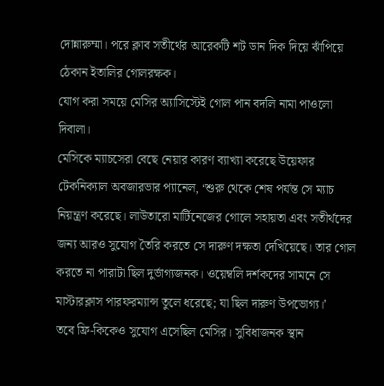দোন্নারুম্মা। পরে ক্লাব সতীর্থের আরেকটি শট ডান দিক দিয়ে ঝাঁপিয়ে ঠেকান ইতালির গোলরক্ষক।
যোগ করা সময়ে মেসির অ্যাসিস্টেই গোল পান বদলি নামা পাওলো দিবালা।
মেসিকে ম্যাচসেরা বেছে নেয়ার কারণ ব্যাখ্যা করেছে উয়েফার টেকনিক্যাল অবজারভার প্যানেল, ‘শুরু থেকে শেষ পর্যন্ত সে ম্যাচ নিয়ন্ত্রণ করেছে। লাউতারো মার্টিনেজের গোলে সহায়তা এবং সতীর্থদের জন্য আরও সুযোগ তৈরি করতে সে দারুণ দক্ষতা দেখিয়েছে। তার গোল করতে না পারাটা ছিল দুর্ভাগ্যজনক। ওয়েম্বলি দর্শকদের সামনে সে মাস্টারক্লাস পারফরম্যান্স তুলে ধরেছে; যা ছিল দারুণ উপভোগ্য।’
তবে ফ্রি-কিকেও সুযোগ এসেছিল মেসির। সুবিধাজনক স্থান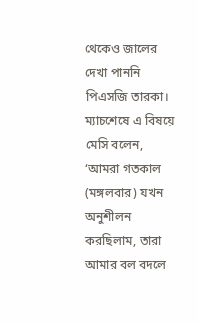থেকেও জালের দেখা পাননি পিএসজি তারকা। ম্যাচশেষে এ বিষয়ে মেসি বলেন, ‘আমরা গতকাল (মঙ্গলবার) যখন অনুশীলন করছিলাম, তারা আমার বল বদলে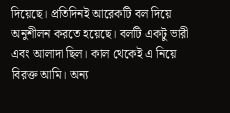দিয়েছে। প্রতিদিনই আরেকটি বল দিয়ে অনুশীলন করতে হয়েছে। বলটি একটু ভারী এবং আলাদা ছিল। কাল থেকেই এ নিয়ে বিরক্ত আমি। অন্য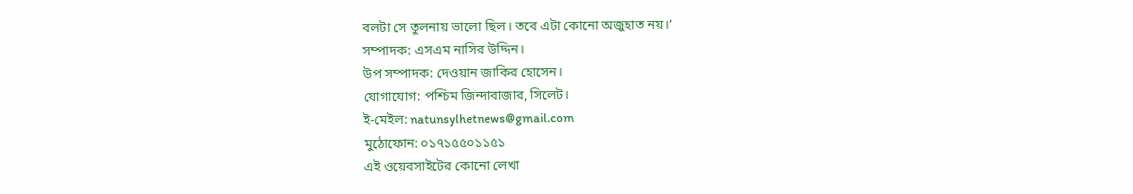বলটা সে তুলনায় ভালো ছিল। তবে এটা কোনো অজুহাত নয়।’
সম্পাদক: এসএম নাসির উদ্দিন।
উপ সম্পাদক: দেওয়ান জাকির হোসেন।
যোগাযোগ: পশ্চিম জিন্দাবাজার, সিলেট।
ই-মেইল: natunsylhetnews@gmail.com
মুঠোফোন: ০১৭১৫৫০১১৫১
এই ওয়েবসাইটের কোনো লেখা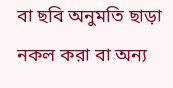বা ছবি অনুমতি ছাড়া নকল করা বা অন্য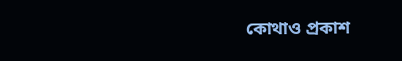কোথাও প্রকাশ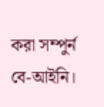করা সম্পুর্ন বে-আইনি।